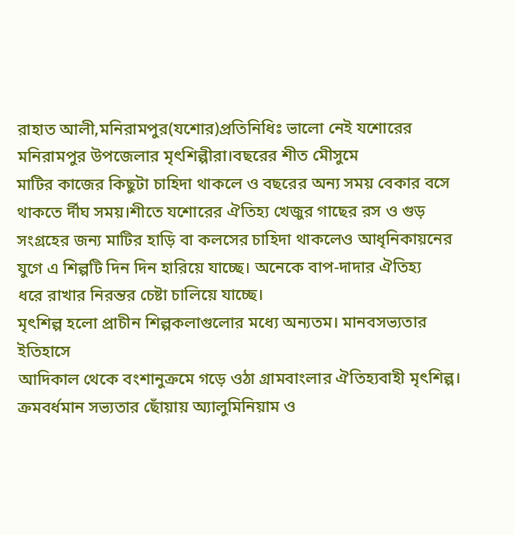রাহাত আলী,মনিরামপুর(যশোর)প্রতিনিধিঃ ভালো নেই যশোরের মনিরামপুর উপজেলার মৃৎশিল্পীরা।বছরের শীত মেীসুমে
মাটির কাজের কিছুটা চাহিদা থাকলে ও বছরের অন্য সময় বেকার বসে
থাকতে র্দীঘ সময়।শীতে যশোরের ঐতিহ্য খেজুর গাছের রস ও গুড়
সংগ্রহের জন্য মাটির হাড়ি বা কলসের চাহিদা থাকলেও আধৃনিকায়নের
যুগে এ শিল্পটি দিন দিন হারিয়ে যাচ্ছে। অনেকে বাপ-দাদার ঐতিহ্য
ধরে রাখার নিরন্তর চেষ্টা চালিয়ে যাচ্ছে।
মৃৎশিল্প হলো প্রাচীন শিল্পকলাগুলোর মধ্যে অন্যতম। মানবসভ্যতার ইতিহাসে
আদিকাল থেকে বংশানুক্রমে গড়ে ওঠা গ্রামবাংলার ঐতিহ্যবাহী মৃৎশিল্প।
ক্রমবর্ধমান সভ্যতার ছোঁয়ায় অ্যালুমিনিয়াম ও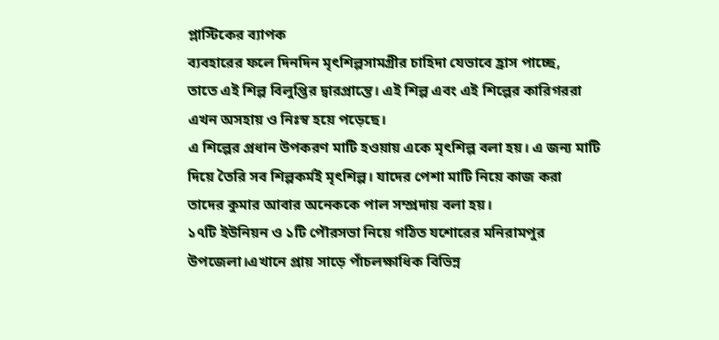প্লাস্টিকের ব্যাপক
ব্যবহারের ফলে দিনদিন মৃৎশিল্পসামগ্রীর চাহিদা যেভাবে হ্রাস পাচ্ছে,
তাতে এই শিল্প বিলুপ্তির দ্বারপ্রান্তে। এই শিল্প এবং এই শিল্পের কারিগররা
এখন অসহায় ও নিঃস্ব হয়ে পড়েছে।
এ শিল্পের প্রধান উপকরণ মাটি হওয়ায় একে মৃৎশিল্প বলা হয়। এ জন্য মাটি
দিয়ে তৈরি সব শিল্পকর্মই মৃৎশিল্প। যাদের পেশা মাটি নিয়ে কাজ করা
তাদের কুমার আবার অনেককে পাল সম্প্রদায় বলা হয়।
১৭টি ইউনিয়ন ও ১টি পৌরসভা নিয়ে গঠিত যশোরের মনিরামপুর
উপজেলা।এখানে প্রায় সাড়ে পাঁচলক্ষাধিক বিভিন্ন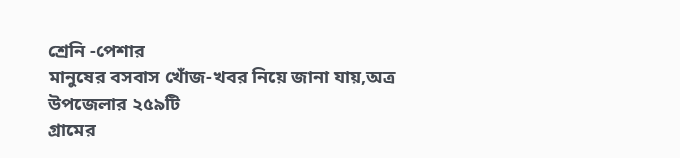শ্রেনি -পেশার
মানুষের বসবাস খোঁজ-খবর নিয়ে জানা যায়,অত্র উপজেলার ২৫৯টি
গ্রামের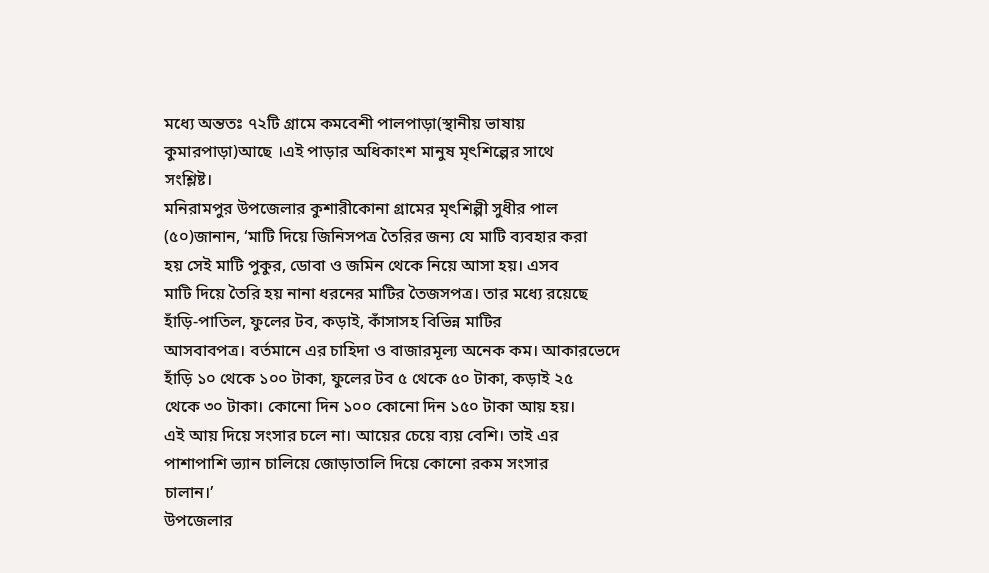মধ্যে অন্ততঃ ৭২টি গ্রামে কমবেশী পালপাড়া(স্থানীয় ভাষায়
কুমারপাড়া)আছে ।এই পাড়ার অধিকাংশ মানুষ মৃৎশিল্পের সাথে
সংশ্লিষ্ট।
মনিরামপুর উপজেলার কুশারীকোনা গ্রামের মৃৎশিল্পী সুধীর পাল
(৫০)জানান, ‘মাটি দিয়ে জিনিসপত্র তৈরির জন্য যে মাটি ব্যবহার করা
হয় সেই মাটি পুকুর, ডোবা ও জমিন থেকে নিয়ে আসা হয়। এসব
মাটি দিয়ে তৈরি হয় নানা ধরনের মাটির তৈজসপত্র। তার মধ্যে রয়েছে
হাঁড়ি-পাতিল, ফুলের টব, কড়াই, কাঁসাসহ বিভিন্ন মাটির
আসবাবপত্র। বর্তমানে এর চাহিদা ও বাজারমূল্য অনেক কম। আকারভেদে
হাঁড়ি ১০ থেকে ১০০ টাকা, ফুলের টব ৫ থেকে ৫০ টাকা, কড়াই ২৫
থেকে ৩০ টাকা। কোনো দিন ১০০ কোনো দিন ১৫০ টাকা আয় হয়।
এই আয় দিয়ে সংসার চলে না। আয়ের চেয়ে ব্যয় বেশি। তাই এর
পাশাপাশি ভ্যান চালিয়ে জোড়াতালি দিয়ে কোনো রকম সংসার
চালান।’
উপজেলার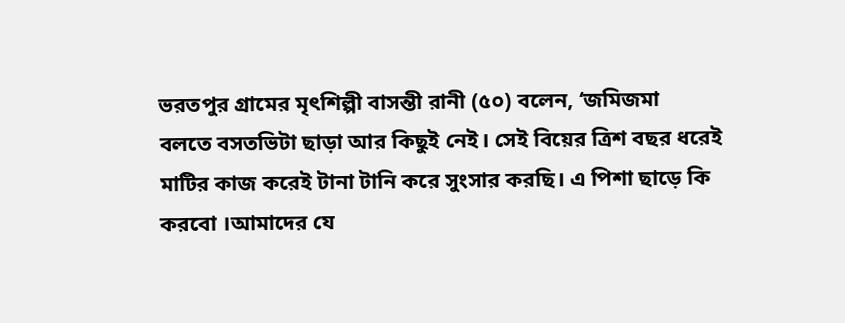ভরতপুর গ্রামের মৃৎশিল্পী বাসন্তী রানী (৫০) বলেন, ‘জমিজমা
বলতে বসতভিটা ছাড়া আর কিছুই নেই। সেই বিয়ের ত্রিশ বছর ধরেই
মাটির কাজ করেই টানা টানি করে সুংসার করছি। এ পিশা ছাড়ে কি
করবো ।আমাদের যে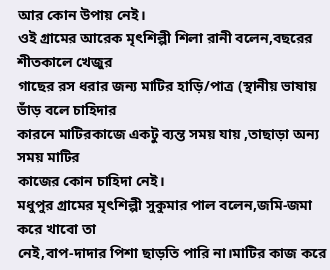আর কোন উপায় নেই।
ওই গ্রামের আরেক মৃৎশিল্পী শিলা রানী বলেন,বছরের শীতকালে খেজুর
গাছের রস ধরার জন্য মাটির হাড়ি/পাত্র (স্থানীয় ভাষায় ভাঁড় বলে চাহিদার
কারনে মাটিরকাজে একটু ব্যন্ত সময় যায় ,তাছাড়া অন্য সময় মাটির
কাজের কোন চাহিদা নেই।
মধুপুর গ্রামের মৃৎশিল্পী সুকুমার পাল বলেন,জমি-জমা করে খাবো তা
নেই,বাপ-দাদার পিশা ছাড়তি পারি না।মাটির কাজ করে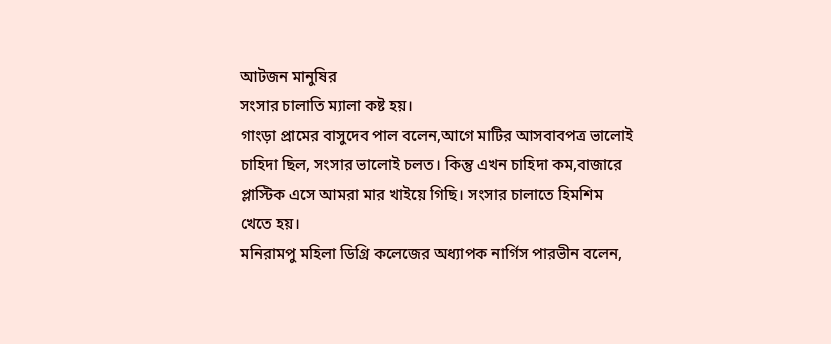আটজন মানুষির
সংসার চালাতি ম্যালা কষ্ট হয়।
গাংড়া প্রামের বাসুদেব পাল বলেন,আগে মাটির আসবাবপত্র ভালোই
চাহিদা ছিল, সংসার ভালোই চলত। কিন্তু এখন চাহিদা কম,বাজারে
প্লাস্টিক এসে আমরা মার খাইয়ে গিছি। সংসার চালাতে হিমশিম
খেতে হয়।
মনিরামপু মহিলা ডিগ্রি কলেজের অধ্যাপক নার্গিস পারভীন বলেন,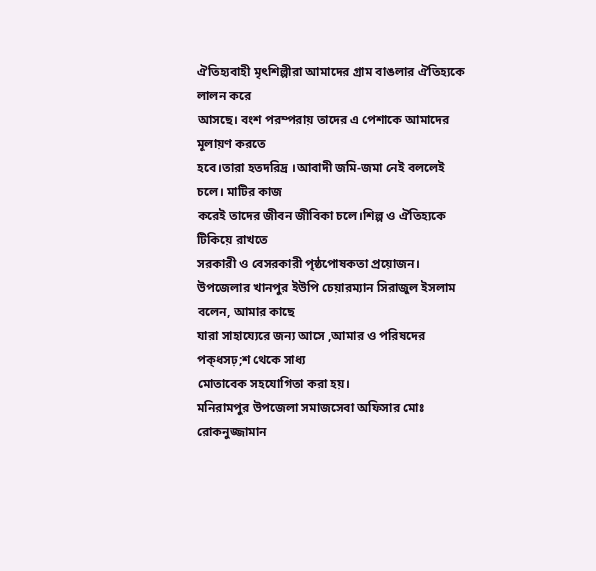ঐতিহ্যবাহী মৃৎশিল্পীরা আমাদের গ্রাম বাঙলার ঐতিহ্যকে লালন করে
আসছে। বংশ পরম্পরায় তাদের এ পেশাকে আমাদের মূলায়ণ করতে
হবে।তারা হতদরিদ্র ।আবাদী জমি-জমা নেই বললেই চলে। মাটির কাজ
করেই তাদের জীবন জীবিকা চলে।শিল্প ও ঐতিহ্যকে টিকিয়ে রাখতে
সরকারী ও বেসরকারী পৃষ্ঠপোষকতা প্রয়োজন।
উপজেলার খানপুর ইউপি চেয়ারম্যান সিরাজুল ইসলাম বলেন, আমার কাছে
যারা সাহায্যেরে জন্য আসে ,আমার ও পরিষদের পক্ধসঢ়;শ থেকে সাধ্য
মোতাবেক সহযোগিতা করা হয়।
মনিরামপুর উপজেলা সমাজসেবা অফিসার মোঃ রোকনুজ্জামান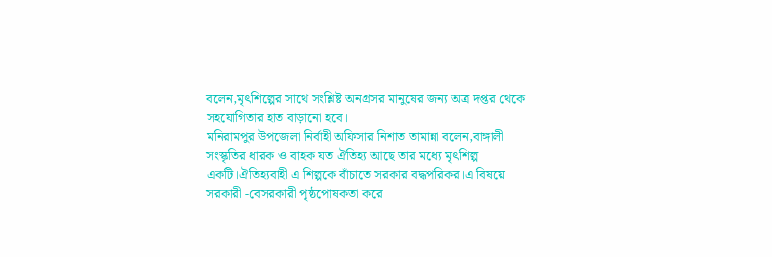বলেন,মৃৎশিল্পের সাথে সংশ্লিষ্ট অনগ্রসর মানুষের জন্য অত্র দপ্তর থেকে
সহযোগিতার হাত বাড়ানো হবে।
মনিরামপুর উপজেলা নির্বাহী অফিসার নিশাত তামান্না বলেন,বাঙ্গালী
সংস্কৃতির ধারক ও বাহক যত ঐতিহ্য আছে তার মধ্যে মৃৎশিল্প
একটি।ঐতিহ্যবাহী এ শিল্পকে বাঁচাতে সরকার বদ্ধপরিকর।এ বিষয়ে
সরকারী -বেসরকারী পৃষ্ঠপোষকতা করে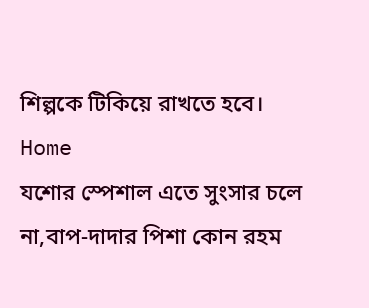শিল্পকে টিকিয়ে রাখতে হবে।
Home
যশোর স্পেশাল এতে সুংসার চলে না,বাপ-দাদার পিশা কোন রহম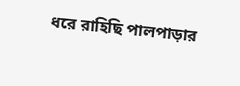ধরে রাহিছি পালপাড়ার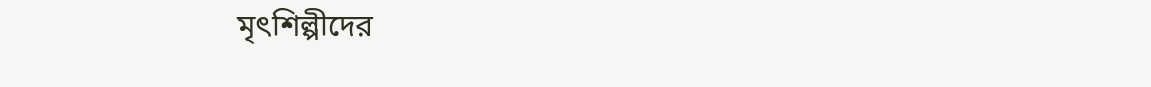মৃৎশিল্পীদের